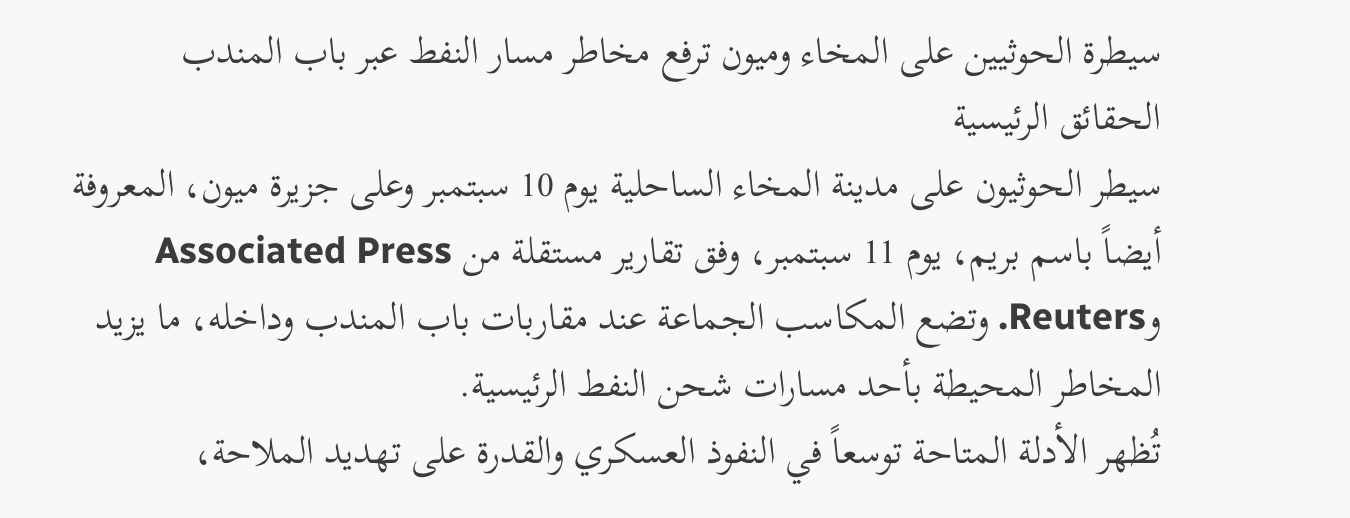سيطرة الحوثيين على المخاء وميون ترفع مخاطر مسار النفط عبر باب المندب
الحقائق الرئيسية
سيطر الحوثيون على مدينة المخاء الساحلية يوم 10 سبتمبر وعلى جزيرة ميون، المعروفة أيضاً باسم بريم، يوم 11 سبتمبر، وفق تقارير مستقلة من Associated Press وReuters. وتضع المكاسب الجماعة عند مقاربات باب المندب وداخله، ما يزيد المخاطر المحيطة بأحد مسارات شحن النفط الرئيسية.
تُظهر الأدلة المتاحة توسعاً في النفوذ العسكري والقدرة على تهديد الملاحة،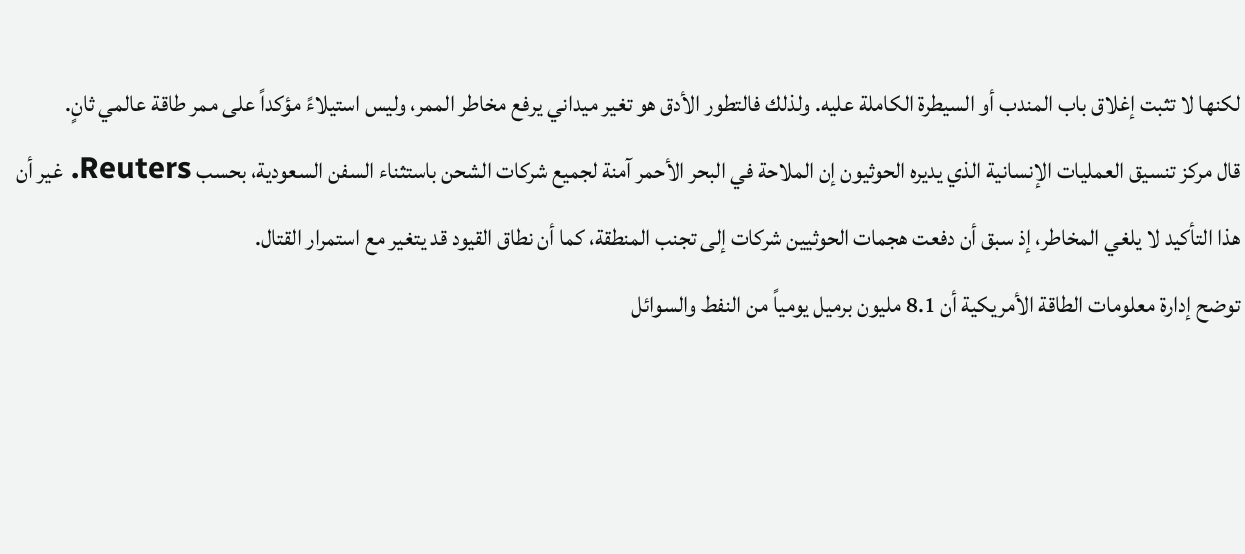لكنها لا تثبت إغلاق باب المندب أو السيطرة الكاملة عليه. ولذلك فالتطور الأدق هو تغير ميداني يرفع مخاطر الممر، وليس استيلاءً مؤكداً على ممر طاقة عالمي ثانٍ.
قال مركز تنسيق العمليات الإنسانية الذي يديره الحوثيون إن الملاحة في البحر الأحمر آمنة لجميع شركات الشحن باستثناء السفن السعودية، بحسب Reuters. غير أن هذا التأكيد لا يلغي المخاطر، إذ سبق أن دفعت هجمات الحوثيين شركات إلى تجنب المنطقة، كما أن نطاق القيود قد يتغير مع استمرار القتال.
توضح إدارة معلومات الطاقة الأمريكية أن 8.1 مليون برميل يومياً من النفط والسوائل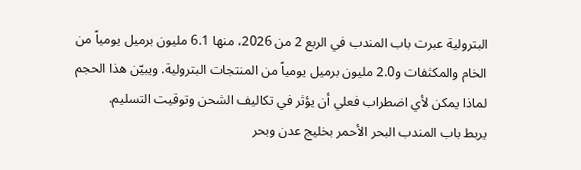البترولية عبرت باب المندب في الربع 2 من 2026، منها 6.1 مليون برميل يومياً من الخام والمكثفات و2.0 مليون برميل يومياً من المنتجات البترولية. ويبيّن هذا الحجم لماذا يمكن لأي اضطراب فعلي أن يؤثر في تكاليف الشحن وتوقيت التسليم.
يربط باب المندب البحر الأحمر بخليج عدن وبحر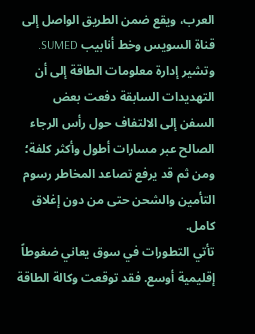العرب، ويقع ضمن الطريق الواصل إلى قناة السويس وخط أنابيب SUMED. وتشير إدارة معلومات الطاقة إلى أن التهديدات السابقة دفعت بعض السفن إلى الالتفاف حول رأس الرجاء الصالح عبر مسارات أطول وأكثر كلفة؛ ومن ثم قد يرفع تصاعد المخاطر رسوم التأمين والشحن حتى من دون إغلاق كامل.
تأتي التطورات في سوق يعاني ضغوطاً إقليمية أوسع. فقد توقعت وكالة الطاقة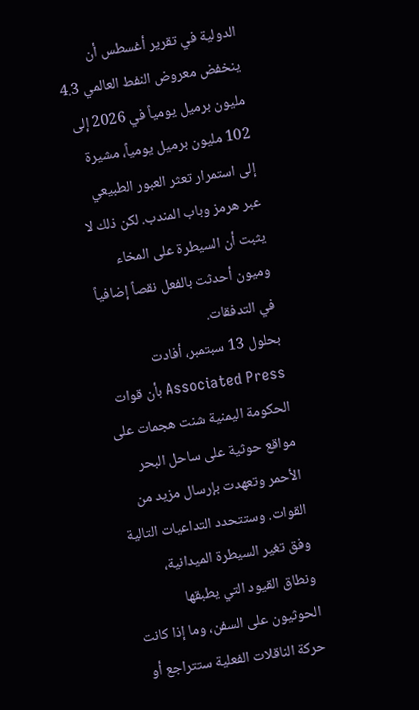الدولية في تقرير أغسطس أن ينخفض معروض النفط العالمي 4.3 مليون برميل يومياً في 2026 إلى 102 مليون برميل يومياً، مشيرة إلى استمرار تعثر العبور الطبيعي عبر هرمز وباب المندب. لكن ذلك لا يثبت أن السيطرة على المخاء وميون أحدثت بالفعل نقصاً إضافياً في التدفقات.
بحلول 13 سبتمبر، أفادت Associated Press بأن قوات الحكومة اليمنية شنت هجمات على مواقع حوثية على ساحل البحر الأحمر وتعهدت بإرسال مزيد من القوات. وستتحدد التداعيات التالية وفق تغير السيطرة الميدانية، ونطاق القيود التي يطبقها الحوثيون على السفن، وما إذا كانت حركة الناقلات الفعلية ستتراجع أو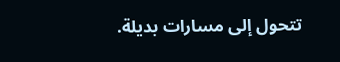تتحول إلى مسارات بديلة.